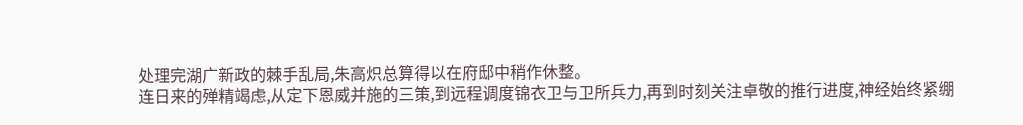处理完湖广新政的棘手乱局,朱高炽总算得以在府邸中稍作休整。
连日来的殚精竭虑,从定下恩威并施的三策,到远程调度锦衣卫与卫所兵力,再到时刻关注卓敬的推行进度,神经始终紧绷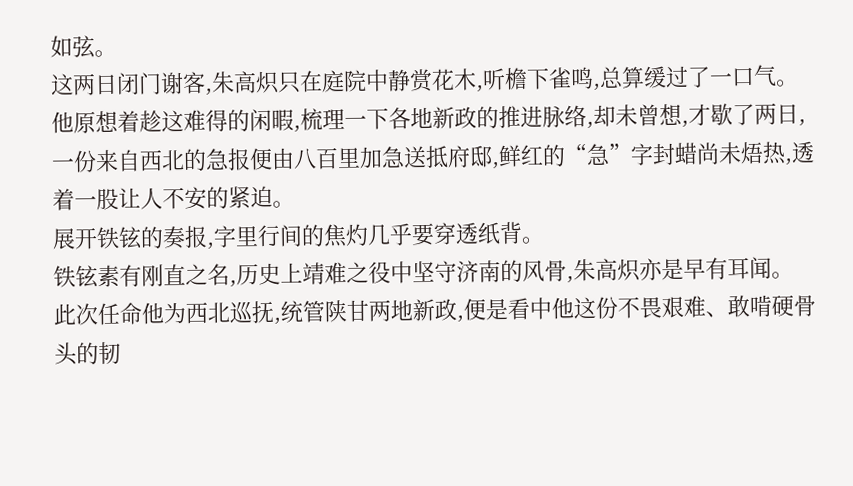如弦。
这两日闭门谢客,朱高炽只在庭院中静赏花木,听檐下雀鸣,总算缓过了一口气。
他原想着趁这难得的闲暇,梳理一下各地新政的推进脉络,却未曾想,才歇了两日,一份来自西北的急报便由八百里加急送抵府邸,鲜红的“急”字封蜡尚未焐热,透着一股让人不安的紧迫。
展开铁铉的奏报,字里行间的焦灼几乎要穿透纸背。
铁铉素有刚直之名,历史上靖难之役中坚守济南的风骨,朱高炽亦是早有耳闻。
此次任命他为西北巡抚,统管陕甘两地新政,便是看中他这份不畏艰难、敢啃硬骨头的韧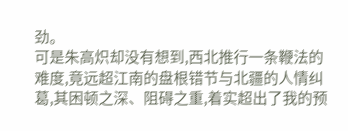劲。
可是朱高炽却没有想到,西北推行一条鞭法的难度,竟远超江南的盘根错节与北疆的人情纠葛,其困顿之深、阻碍之重,着实超出了我的预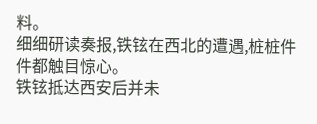料。
细细研读奏报,铁铉在西北的遭遇,桩桩件件都触目惊心。
铁铉抵达西安后并未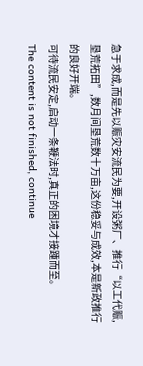急于求成,而是先以赈灾安流民为要,开设粥厂、推行“以工代赈,垦荒拓田”,数月间垦荒数十万亩,这份稳妥与成效,本是新政推行的良好开端。
可待流民安定,启动一条鞭法时,真正的困境才接踵而至。
The content is not finished, continue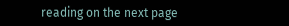reading on the next page